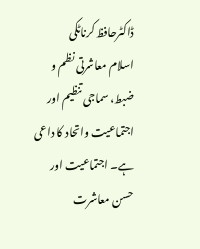ڈاکٹرحافظ کرناٹکی
اسلام معاشرتی نظم و ضبط، سماجی تنظیم اور اجتماعیت واتحاد کا داعی ہے۔ اجتماعیت اور حسن معاشرت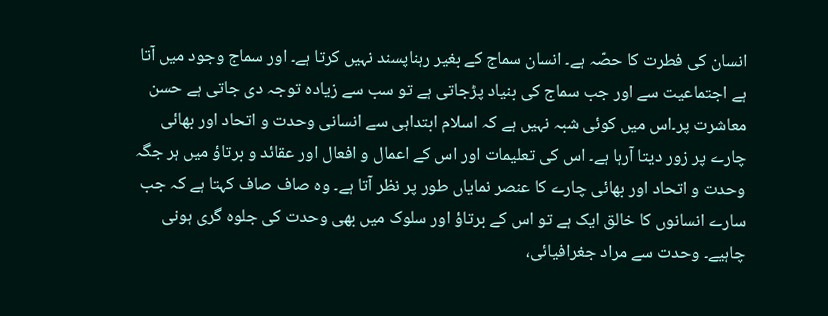انسان کی فطرت کا حصّہ ہے۔ انسان سماج کے بغیر رہناپسند نہیں کرتا ہے۔ اور سماج وجود میں آتا ہے اجتماعیت سے اور جب سماج کی بنیاد پڑجاتی ہے تو سب سے زیادہ توجہ دی جاتی ہے حسن معاشرت پر۔اس میں کوئی شبہ نہیں ہے کہ اسلام ابتداہی سے انسانی وحدت و اتحاد اور بھائی چارے پر زور دیتا آرہا ہے۔ اس کی تعلیمات اور اس کے اعمال و افعال اور عقائد و برتاؤ میں ہر جگہ وحدت و اتحاد اور بھائی چارے کا عنصر نمایاں طور پر نظر آتا ہے۔ وہ صاف صاف کہتا ہے کہ جب سارے انسانوں کا خالق ایک ہے تو اس کے برتاؤ اور سلوک میں بھی وحدت کی جلوہ گری ہونی چاہیے۔ وحدت سے مراد جغرافیائی،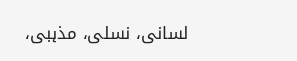لسانی، نسلی، مذہبی،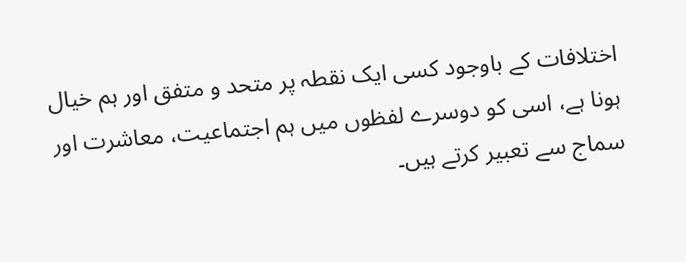اختلافات کے باوجود کسی ایک نقطہ پر متحد و متفق اور ہم خیال ہونا ہے، اسی کو دوسرے لفظوں میں ہم اجتماعیت، معاشرت اور سماج سے تعبیر کرتے ہیں۔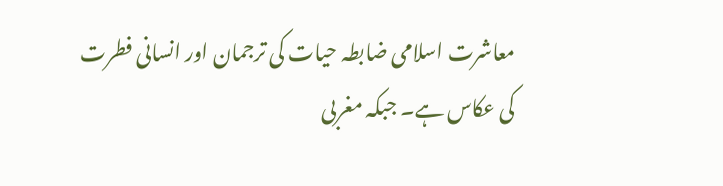معاشرت اسلامی ضابطہ حیات کی ترجمان اور انسانی فطرت کی عکاس ہے۔ جبکہ مغربی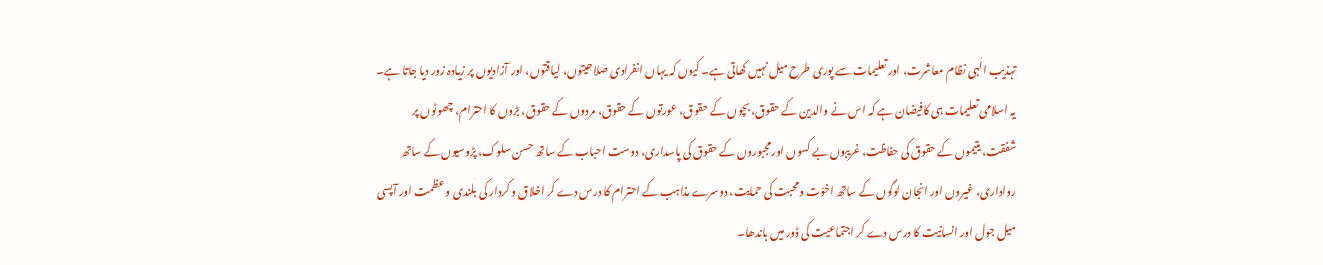تہذیب الٰہی نظام معاشرت، اور تعلیمات سے پوری طرح میل نہیں کھاتی ہے۔ کیوں کہ یہاں انفرادی صلاحیتوں، لیاقتوں، اور آزادیوں پر زیادہ زور دیا جاتا ہے۔ یہ اسلامی تعلیمات ہی کافیضان ہے کہ اس نے والدین کے حقوق، بچوں کے حقوق، عورتوں کے حقوق، مردوں کے حقوق، بڑوں کا احترام، چھوٹوں پر شفقت، یتیموں کے حقوق کی حفاظت، غریبوں بے کسوں اورمجبوروں کے حقوق کی پاسداری، دوست احباب کے ساتھ حسن سلوک، پڑوسیوں کے ساتھ رواداری، غیروں اور انجان لوگوں کے ساتھ اخوّت ومحبت کی حمایت، دوسرے مذاہب کے احترام کا درس دے کر اخلاق و کردار کی بلندی و عظمت اور آپسی میل جول اور انسانیت کا درس دے کر اجتماعیت کی ڈور میں باندھا۔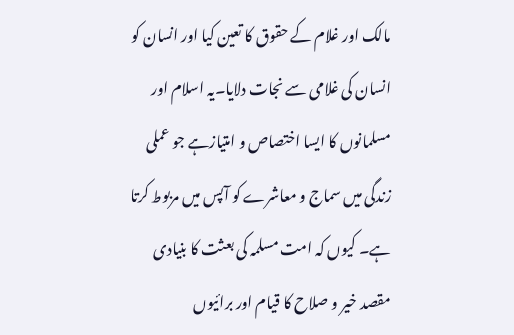مالک اور غلام کے حقوق کا تعین کیا اور انسان کو انسان کی غلامی سے نجات دلایا۔یہ اسلام اور مسلمانوں کا ایسا اختصاص و امتیازہے جو عملی زندگی میں سماج و معاشرے کو آپس میں مربوط کرتا ہے۔ کیوں کہ امت مسلمہ کی بعثت کا بنیادی مقصد خیر و صلاح کا قیام اور برائیوں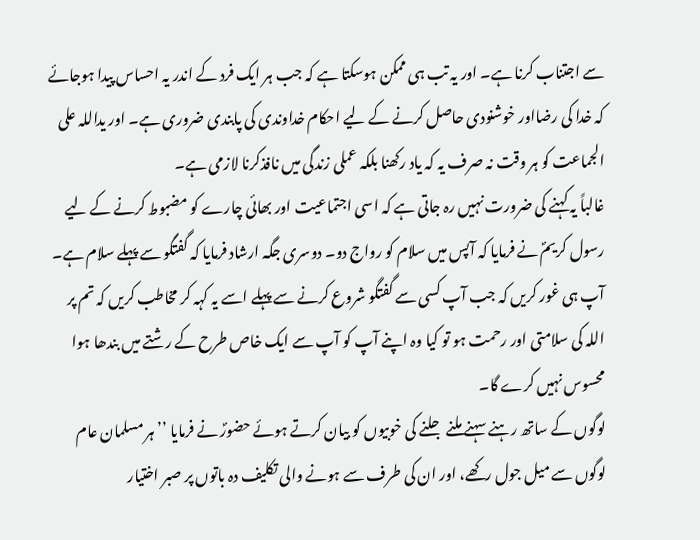سے اجتناب کرنا ہے۔ اور یہ تب ہی ممکن ہوسکتا ہے کہ جب ہر ایک فرد کے اندر یہ احساس پیدا ہوجائے کہ خدا کی رضااور خوشنودی حاصل کرنے کے لیے احکام خداوندی کی پابندی ضروری ہے۔ اور یداللہ علی الجماعت کو ہر وقت نہ صرف یہ کہ یاد رکھنا بلکہ عملی زندگی میں نافذکرنا لازمی ہے۔
غالباً یہ کہنے کی ضرورت نہیں رہ جاتی ہے کہ اسی اجتماعیت اور بھائی چارے کو مضبوط کرنے کے لیے رسول کریمؐ نے فرمایا کہ آپس میں سلام کو رواج دو۔ دوسری جگہ ارشاد فرمایا کہ گفتگو سے پہلے سلام ہے۔ آپ ہی غور کریں کہ جب آپ کسی سے گفتگو شروع کرنے سے پہلے اسے یہ کہہ کر مخاطب کریں کہ تم پر اللہ کی سلامتی اور رحمت ہو تو کیا وہ اپنے آپ کو آپ سے ایک خاص طرح کے رشتے میں بندھا ہوا محسوس نہیں کرے گا۔
لوگوں کے ساتھ رہنے سہنے ملنے جلنے کی خوبیوں کو بیان کرتے ہوئے حضورؐ نے فرمایا ’’ہر مسلمان عام لوگوں سے میل جول رکھے، اور ان کی طرف سے ہونے والی تکلیف دہ باتوں پر صبر اختیار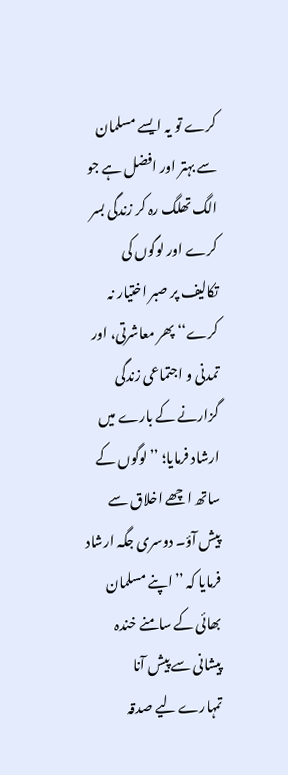کرے تو یہ ایسے مسلمان سے بہتر اور افضل ہے جو الگ تھلگ رہ کر زندگی بسر کرے اور لوگوں کی تکالیف پر صبر اختیار نہ کرے‘‘ پھر معاشرتی، اور تمدنی و اجتماعی زندگی گزارنے کے بارے میں ارشاد فرمایا؛ ’’لوگوں کے ساتھ اچھے اخلاق سے پیش آؤ۔ دوسری جگہ ارشاد فرمایا کہ ’’اپنے مسلمان بھائی کے سامنے خندہ پیشانی سے پیش آنا تمہارے لیے صدقہ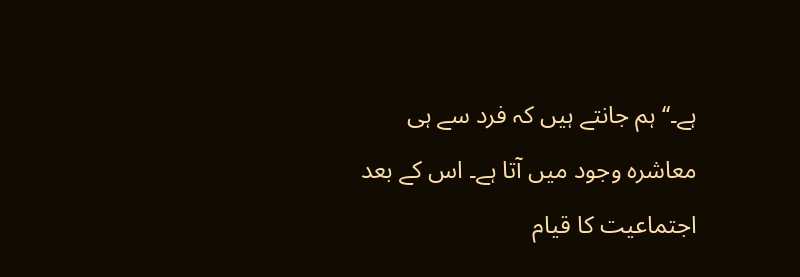ہے۔‘‘ ہم جانتے ہیں کہ فرد سے ہی معاشرہ وجود میں آتا ہے۔ اس کے بعد اجتماعیت کا قیام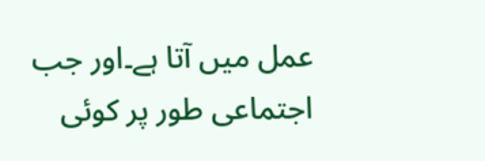عمل میں آتا ہے۔اور جب اجتماعی طور پر کوئی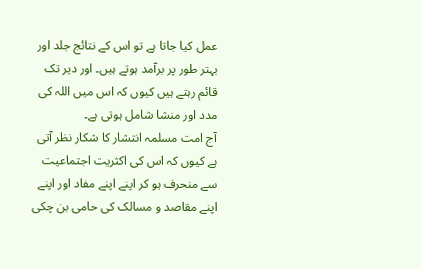عمل کیا جاتا ہے تو اس کے نتائج جلد اور بہتر طور پر برآمد ہوتے ہیں۔ اور دیر تک قائم رہتے ہیں کیوں کہ اس میں اللہ کی مدد اور منشا شامل ہوتی ہے۔
آج امت مسلمہ انتشار کا شکار نظر آتی ہے کیوں کہ اس کی اکثریت اجتماعیت سے منحرف ہو کر اپنے اپنے مفاد اور اپنے اپنے مقاصد و مسالک کی حامی بن چکی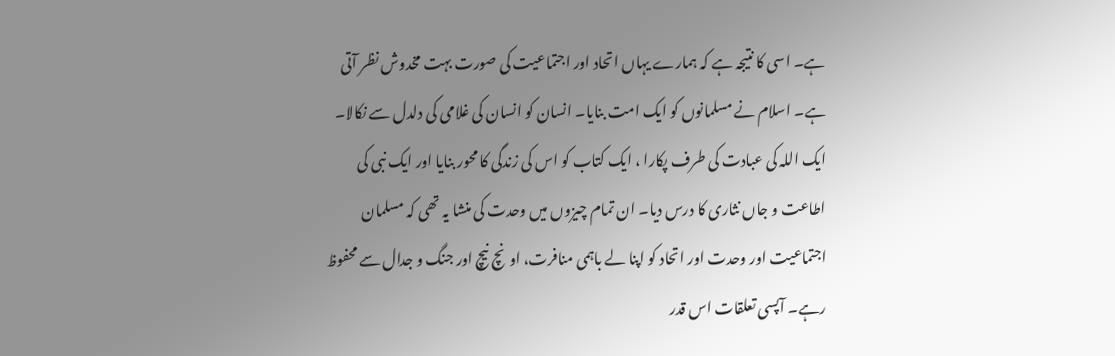ہے۔ اسی کا نتیجہ ہے کہ ہمارے یہاں اتحاد اور اجتماعیت کی صورت بہت مخدوش نظر آتی ہے۔ اسلام نے مسلمانوں کو ایک امت بنایا۔ انسان کو انسان کی غلامی کی دلدل سے نکالا۔ ایک اللہ کی عبادت کی طرف پکارا ، ایک کتاب کو اس کی زندگی کا محور بنایا اور ایک نبی کی اطاعت و جاں نثاری کا درس دیا۔ ان تمام چیزوں میں وحدت کی منشا یہ تھی کہ مسلمان اجتماعیت اور وحدت اور اتحاد کو اپنا لے باہمی منافرت، اونچ نیچ اور جنگ و جدال سے محفوظ رہے۔ آپسی تعلقات اس قدر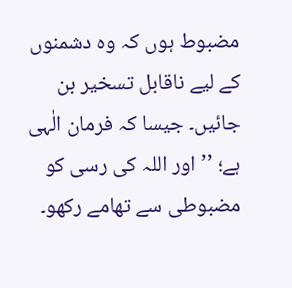مضبوط ہوں کہ وہ دشمنوں کے لیے ناقابل تسخیر بن جائیں۔ جیسا کہ فرمان الٰہی ہے؛ ’’اور اللہ کی رسی کو مضبوطی سے تھامے رکھو۔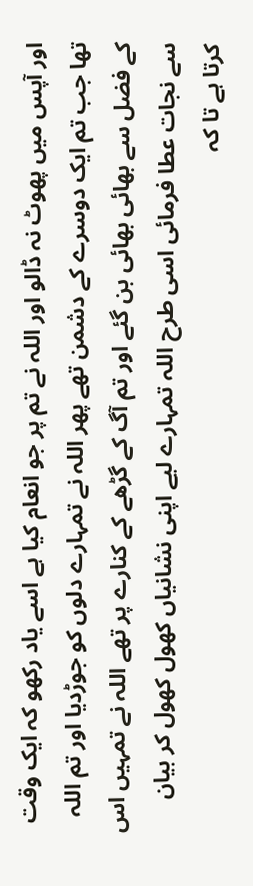اور آپس میں پھوٹ نہ ڈالو اور اللہ نے تم پر جو انعام کیا ہے اسے یاد رکھو کہ ایک وقت تھا جب تم ایک دوسرے کے دشمن تھے پھر اللہ نے تمہارے دلوں کو جوڑدیا اور تم اللہ کے فضل سے بھائی بھائی بن گئے اور تم آگ کے گڑھے کے کنارے پر تھے اللہ نے تمہیں اس سے نجات عطا فرمائی اسی طرح اللہ تمہارے لیے اپنی نشانیاں کھول کھول کر بیان کرتا ہے تا کہ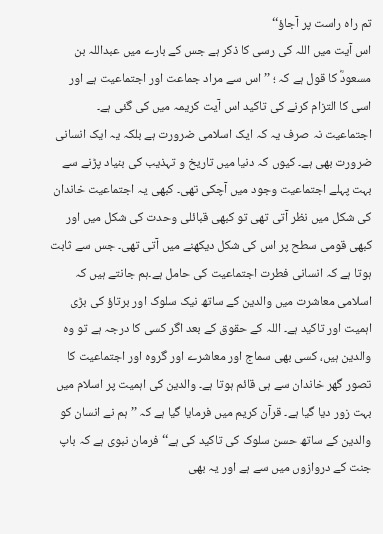تم راہ راست پر آجاؤ‘‘
اس آیت میں اللہ کی رسی کا ذکر ہے جس کے بارے میں عبداللہ بن مسعودؓ کا قول ہے کہ ؛ ’’اس سے مراد جماعت اور اجتماعیت ہے اور اسی کا التزام کرنے کی تاکید اس آیت کریمہ میں کی گئی ہے۔ اجتماعیت نہ صرف یہ کہ ایک اسلامی ضرورت ہے بلکہ یہ ایک انسانی ضرورت بھی ہے۔ کیوں کہ دنیا میں تاریخ و تہذیب کی بنیاد پڑنے سے بہت پہلے اجتماعیت وجود میں آچکی تھی۔ کبھی یہ اجتماعیت خاندان کی شکل میں نظر آتی تھی تو کبھی قبائلی وحدت کی شکل میں اور کبھی قومی سطح پر اس کی شکل دیکھنے میں آتی تھی۔ جس سے ثابت ہوتا ہے کہ انسانی فطرت اجتماعیت کی حامل ہے۔ہم جانتے ہیں کہ اسلامی معاشرت میں والدین کے ساتھ نیک سلوک اور برتاؤ کی بڑی اہمیت اور تاکید ہے۔ اللہ کے حقوق کے بعد اگر کسی کا درجہ ہے تو وہ والدین ہیں، کسی بھی سماج اور معاشرے اور گروہ اور اجتماعیت کا تصور گھر خاندان سے ہی قائم ہوتا ہے۔ والدین کی اہمیت پر اسلام میں بہت زور دیا گیا ہے۔ قرآن کریم میں فرمایا گیا ہے کہ ’’ہم نے انسان کو والدین کے ساتھ حسن سلوک کی تاکید کی ہے‘‘ فرمان نبوی ہے کہ باپ جنت کے دروازوں میں سے ہے اور یہ بھی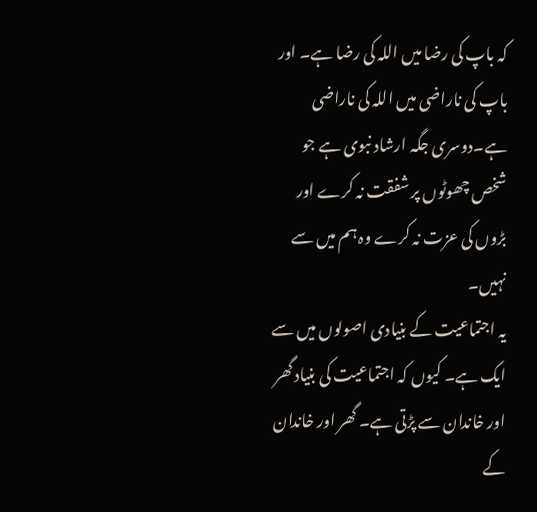کہ باپ کی رضا میں اللہ کی رضا ہے۔ اور باپ کی ناراضی میں اللہ کی ناراضی ہے۔دوسری جگہ ارشاد نبوی ہے جو شخص چھوٹوں پر شفقت نہ کرے اور بڑوں کی عزت نہ کرے وہ ہم میں سے نہیں۔
یہ اجتماعیت کے بنیادی اصولوں میں سے ایک ہے۔ کیوں کہ اجتماعیت کی بنیاد گھر اور خاندان سے پڑتی ہے۔ گھر اور خاندان کے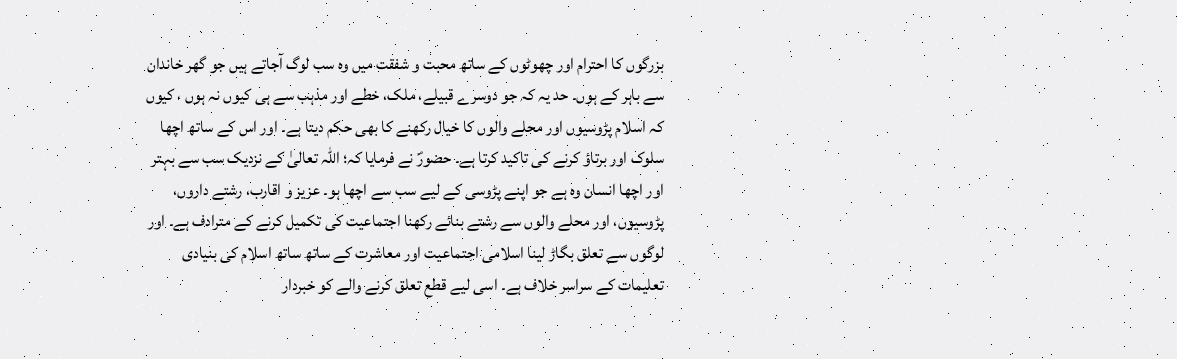بزرگوں کا احترام اور چھوٹوں کے ساتھ محبت و شفقت میں وہ سب لوگ آجاتے ہیں جو گھر خاندان سے باہر کے ہوں۔ حد یہ کہ جو دوسرے قبیلے، ملک، خطے اور مذہب سے ہی کیوں نہ ہوں ، کیوں کہ اسلام پڑوسیوں اور محلے والوں کا خیال رکھنے کا بھی حکم دیتا ہے۔ اور اس کے ساتھ اچھا سلوک اور برتاؤ کرنے کی تاکید کرتا ہے۔ حضورؐ نے فرمایا کہ؛ اللہ تعالیٰ کے نزدیک سب سے بہتر اور اچھا انسان وہ ہے جو اپنے پڑوسی کے لیے سب سے اچھا ہو۔ عزیز و اقارب، رشتے داروں، پڑوسیوں، اور محلے والوں سے رشتے بنائے رکھنا اجتماعیت کی تکمیل کرنے کے مترادف ہے۔ اور لوگوں سے تعلق بگاڑ لینا اسلامی اجتماعیت اور معاشرت کے ساتھ ساتھ اسلام کی بنیادی تعلیمات کے سراسر خلاف ہے۔ اسی لیے قطع تعلق کرنے والے کو خبردار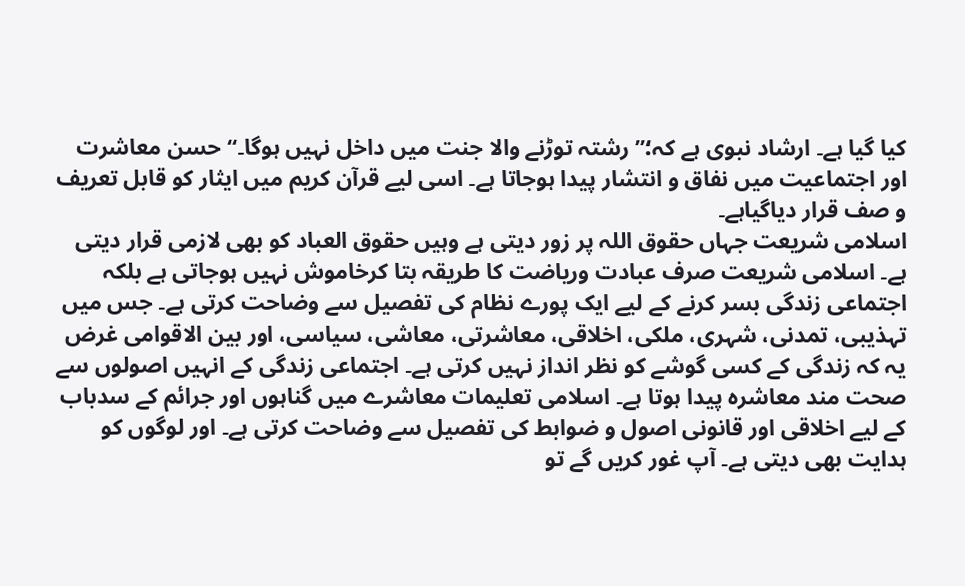کیا گیا ہے۔ ارشاد نبوی ہے کہ؛’’ رشتہ توڑنے والا جنت میں داخل نہیں ہوگا۔‘‘حسن معاشرت اور اجتماعیت میں نفاق و انتشار پیدا ہوجاتا ہے۔ اسی لیے قرآن کریم میں ایثار کو قابل تعریف و صف قرار دیاگیاہے۔
اسلامی شریعت جہاں حقوق اللہ پر زور دیتی ہے وہیں حقوق العباد کو بھی لازمی قرار دیتی ہے۔ اسلامی شریعت صرف عبادت وریاضت کا طریقہ بتا کرخاموش نہیں ہوجاتی ہے بلکہ اجتماعی زندگی بسر کرنے کے لیے ایک پورے نظام کی تفصیل سے وضاحت کرتی ہے۔ جس میں تہذیبی، تمدنی، شہری، ملکی، اخلاقی، معاشرتی، معاشی، سیاسی، اور بین الاقوامی غرض یہ کہ زندگی کے کسی گوشے کو نظر انداز نہیں کرتی ہے۔ اجتماعی زندگی کے انہیں اصولوں سے صحت مند معاشرہ پیدا ہوتا ہے۔ اسلامی تعلیمات معاشرے میں گناہوں اور جرائم کے سدباب کے لیے اخلاقی اور قانونی اصول و ضوابط کی تفصیل سے وضاحت کرتی ہے۔ اور لوگوں کو ہدایت بھی دیتی ہے۔ آپ غور کریں گے تو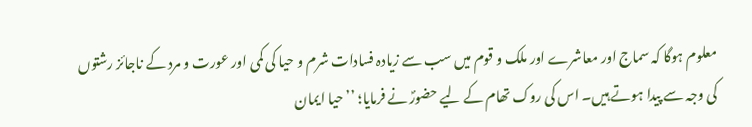معلوم ہوگا کہ سماج اور معاشرے اور ملک و قوم میں سب سے زیادہ فسادات شرم و حیا کی کمی اور عورت و مرد کے ناجائز رشتوں کی وجہ سے پیدا ہوتے ہیں۔ اس کی روک تھام کے لیے حضورؐ نے فرمایا؛ ’’حیا ایمان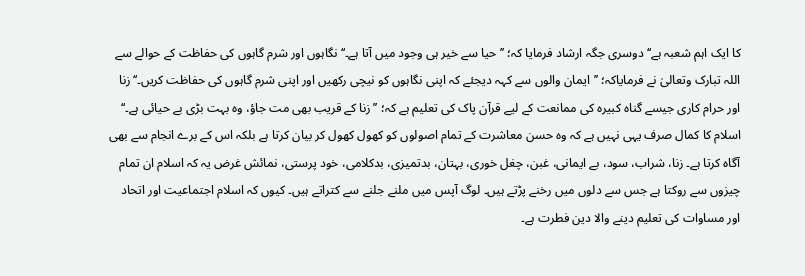کا ایک اہم شعبہ ہے‘‘ دوسری جگہ ارشاد فرمایا کہ؛ ’’حیا سے خیر ہی وجود میں آتا ہے۔‘‘ نگاہوں اور شرم گاہوں کی حفاظت کے حوالے سے اللہ تبارک وتعالیٰ نے فرمایاکہ؛ ’’ایمان والوں سے کہہ دیجئے کہ اپنی نگاہوں کو نیچی رکھیں اور اپنی شرم گاہوں کی حفاظت کریں۔‘‘زنا اور حرام کاری جیسے گناہ کبیرہ کی ممانعت کے لیے قرآن پاک کی تعلیم ہے کہ؛ ’’زنا کے قریب بھی مت جاؤ، وہ بہت بڑی بے حیائی ہے۔‘‘
اسلام کا کمال صرف یہی نہیں ہے کہ وہ حسن معاشرت کے تمام اصولوں کو کھول کھول کر بیان کرتا ہے بلکہ اس کے برے انجام سے بھی آگاہ کرتا ہے۔ زنا، شراب، سود، بے ایمانی، غبن، چغل خوری، بہتان، بدتمیزی، بدکلامی، خود پرستی، نمائش غرض یہ کہ اسلام ان تمام چیزوں سے روکتا ہے جس سے دلوں میں رخنے پڑتے ہیں۔ لوگ آپس میں ملنے جلنے سے کتراتے ہیں۔ کیوں کہ اسلام اجتماعیت اور اتحاد اور مساوات کی تعلیم دینے والا دین فطرت ہے۔